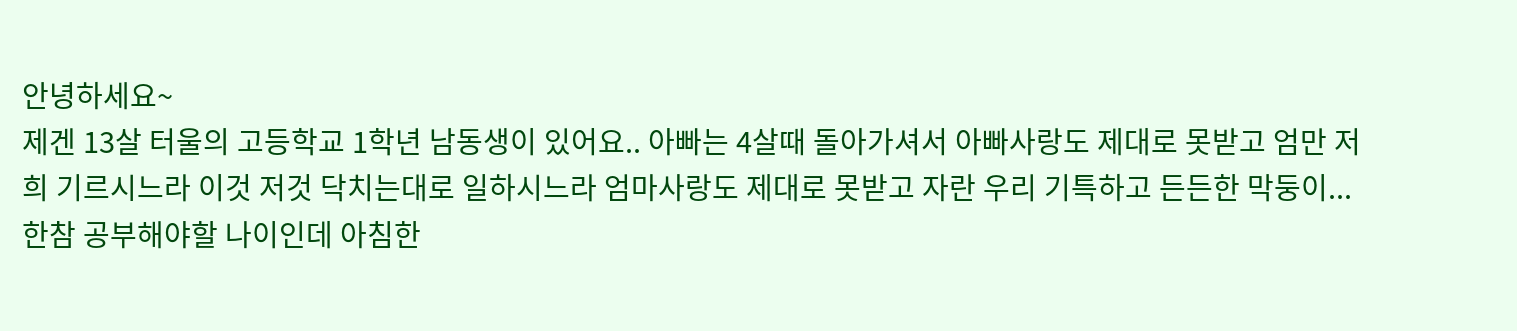안녕하세요~
제겐 13살 터울의 고등학교 1학년 남동생이 있어요.. 아빠는 4살때 돌아가셔서 아빠사랑도 제대로 못받고 엄만 저희 기르시느라 이것 저것 닥치는대로 일하시느라 엄마사랑도 제대로 못받고 자란 우리 기특하고 든든한 막둥이... 한참 공부해야할 나이인데 아침한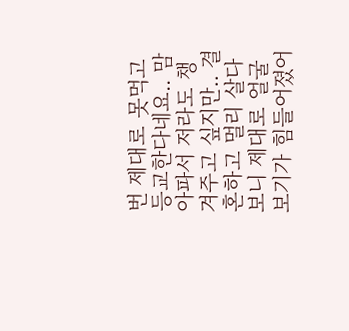번 제대로 못먹고 등교한다네요.. 맘아파서 저라도 챙겨주고 싶지만.. 결혼하고 멀리 살다보니 제대로 얼굴 보기가 힘들어졌어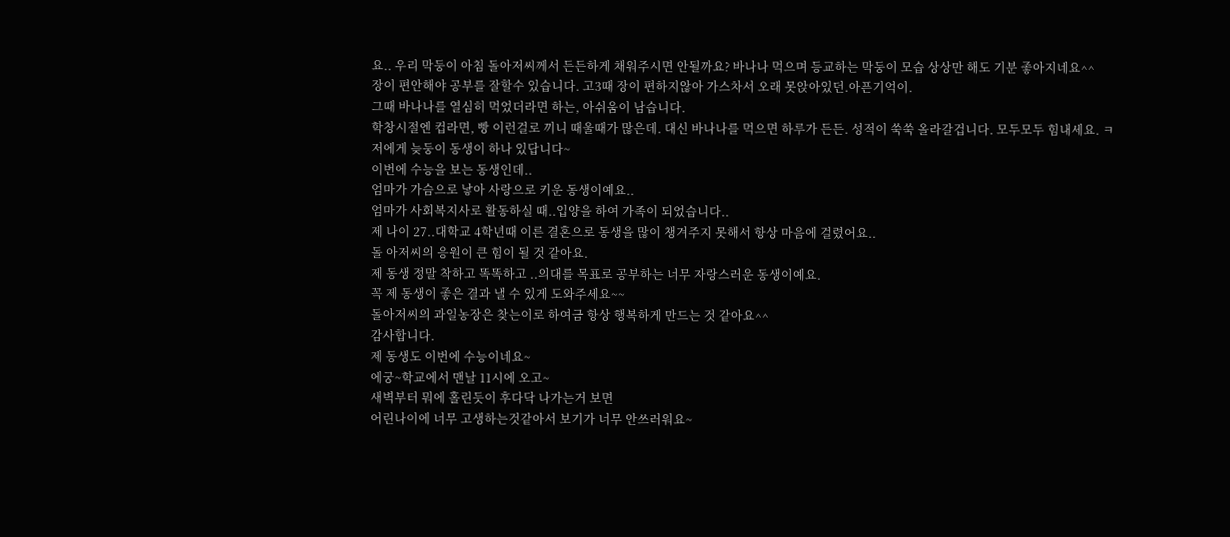요.. 우리 막둥이 아침 돌아저씨께서 든든하게 채워주시면 안될까요? 바나나 먹으며 등교하는 막둥이 모습 상상만 해도 기분 좋아지네요^^
장이 편안해야 공부를 잘할수 있습니다. 고3때 장이 편하지않아 가스차서 오래 못앉아있던.아픈기억이.
그때 바나나를 열심히 먹었더라면 하는, 아쉬움이 남습니다.
학창시절엔 컵라면, 빵 이런걸로 끼니 때울때가 많은데. 대신 바나나를 먹으면 하루가 든든. 성적이 쑥쑥 올라갈겁니다. 모두모두 힘내세요. ㅋ
저에게 늦둥이 동생이 하나 있답니다~
이번에 수능을 보는 동생인데..
엄마가 가슴으로 낳아 사랑으로 키운 동생이예요..
엄마가 사회복지사로 활동하실 때..입양을 하여 가족이 되었습니다..
제 나이 27..대학교 4학년때 이른 결혼으로 동생을 많이 챙겨주지 못해서 항상 마음에 걸렸어요..
돌 아저씨의 응원이 큰 힘이 될 것 같아요.
제 동생 정말 착하고 똑똑하고 ..의대를 목표로 공부하는 너무 자랑스러운 동생이예요.
꼭 제 동생이 좋은 결과 낼 수 있게 도와주세요~~
돌아저씨의 과일농장은 찾는이로 하여금 항상 행복하게 만드는 것 같아요^^
감사합니다.
제 동생도 이번에 수능이네요~
에궁~학교에서 맨날 11시에 오고~
새벽부터 뭐에 홀린듯이 후다닥 나가는거 보면
어린나이에 너무 고생하는것같아서 보기가 너무 안쓰러워요~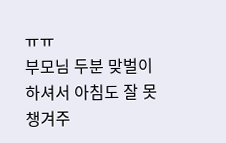ㅠㅠ
부모님 두분 맞벌이 하셔서 아침도 잘 못챙겨주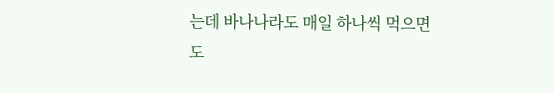는데 바나나라도 매일 하나씩 먹으면
도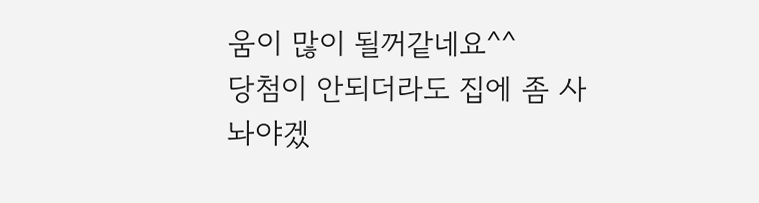움이 많이 될꺼같네요^^
당첨이 안되더라도 집에 좀 사놔야겠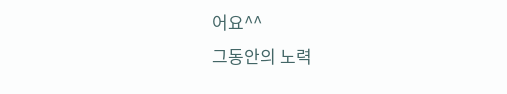어요^^
그동안의 노력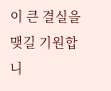이 큰 결실을 맺길 기원합니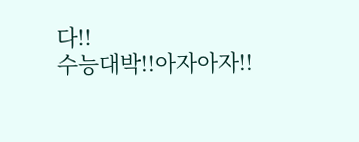다!!
수능대박!!아자아자!!